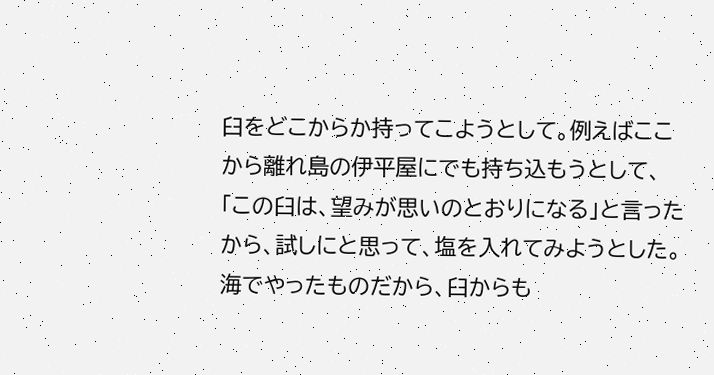臼をどこからか持ってこようとして。例えばここから離れ島の伊平屋にでも持ち込もうとして、「この臼は、望みが思いのとおりになる」と言ったから、試しにと思って、塩を入れてみようとした。海でやったものだから、臼からも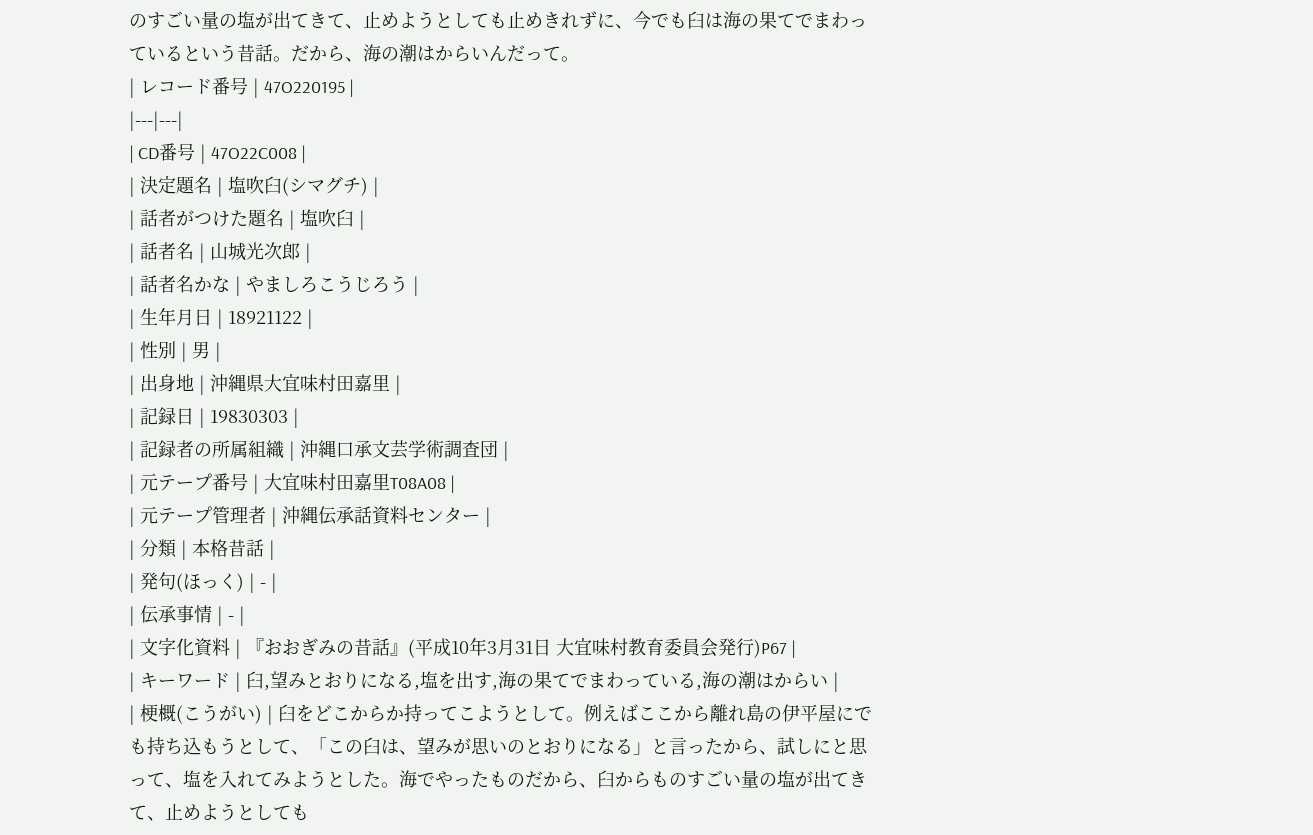のすごい量の塩が出てきて、止めようとしても止めきれずに、今でも臼は海の果てでまわっているという昔話。だから、海の潮はからいんだって。
| レコード番号 | 47O220195 |
|---|---|
| CD番号 | 47O22C008 |
| 決定題名 | 塩吹臼(シマグチ) |
| 話者がつけた題名 | 塩吹臼 |
| 話者名 | 山城光次郎 |
| 話者名かな | やましろこうじろう |
| 生年月日 | 18921122 |
| 性別 | 男 |
| 出身地 | 沖縄県大宜味村田嘉里 |
| 記録日 | 19830303 |
| 記録者の所属組織 | 沖縄口承文芸学術調査団 |
| 元テープ番号 | 大宜味村田嘉里T08A08 |
| 元テープ管理者 | 沖縄伝承話資料センター |
| 分類 | 本格昔話 |
| 発句(ほっく) | - |
| 伝承事情 | - |
| 文字化資料 | 『おおぎみの昔話』(平成10年3月31日 大宜味村教育委員会発行)P67 |
| キーワード | 臼,望みとおりになる,塩を出す,海の果てでまわっている,海の潮はからい |
| 梗概(こうがい) | 臼をどこからか持ってこようとして。例えばここから離れ島の伊平屋にでも持ち込もうとして、「この臼は、望みが思いのとおりになる」と言ったから、試しにと思って、塩を入れてみようとした。海でやったものだから、臼からものすごい量の塩が出てきて、止めようとしても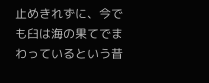止めきれずに、今でも臼は海の果てでまわっているという昔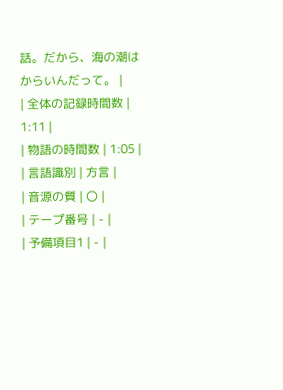話。だから、海の潮はからいんだって。 |
| 全体の記録時間数 | 1:11 |
| 物語の時間数 | 1:05 |
| 言語識別 | 方言 |
| 音源の質 | 〇 |
| テープ番号 | - |
| 予備項目1 | - |